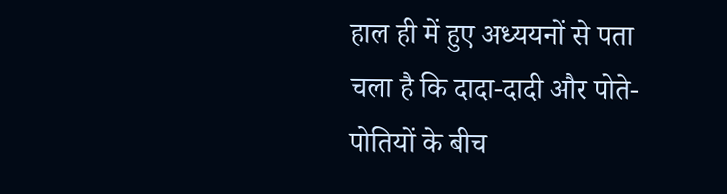हाल ही में हुए अध्ययनों से पता चला है कि दादा-दादी और पोते-पोतियों के बीच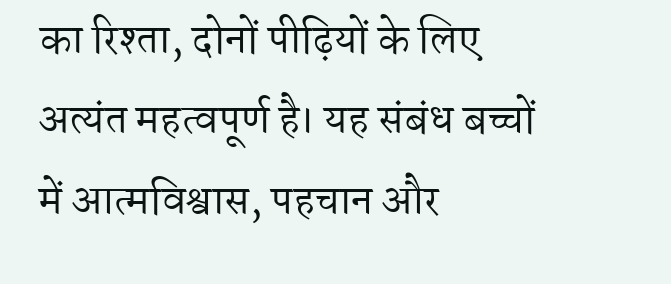का रिश्ता, दोनों पीढ़ियों के लिए अत्यंत महत्वपूर्ण है। यह संबंध बच्चों में आत्मविश्वास, पहचान और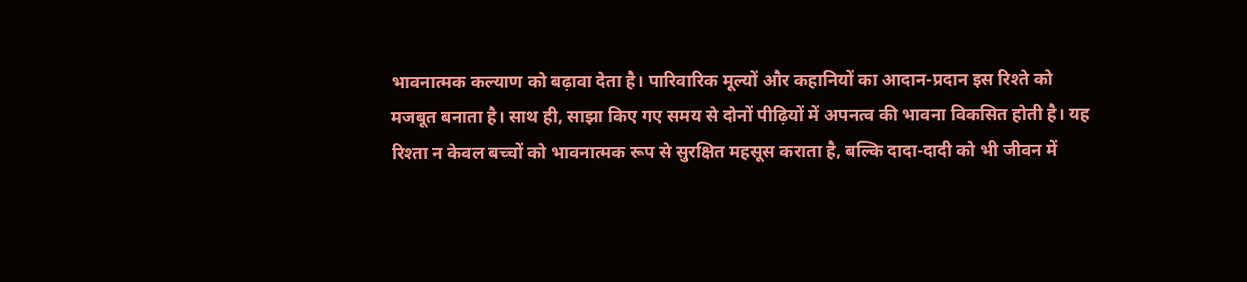भावनात्मक कल्याण को बढ़ावा देता है। पारिवारिक मूल्यों और कहानियों का आदान-प्रदान इस रिश्ते को मजबूत बनाता है। साथ ही, साझा किए गए समय से दोनों पीढ़ियों में अपनत्व की भावना विकसित होती है। यह रिश्ता न केवल बच्चों को भावनात्मक रूप से सुरक्षित महसूस कराता है, बल्कि दादा-दादी को भी जीवन में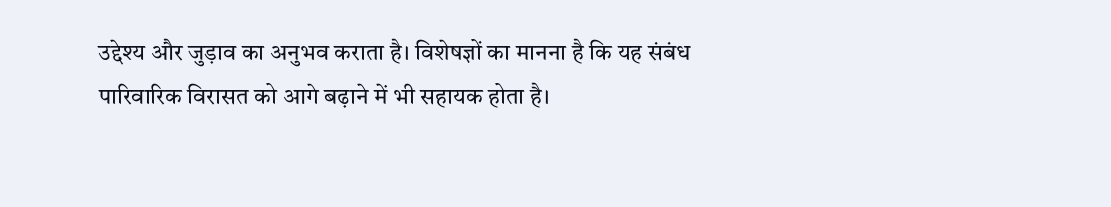उद्देश्य और जुड़ाव का अनुभव कराता है। विशेषज्ञों का मानना है कि यह संबंध पारिवारिक विरासत को आगे बढ़ाने में भी सहायक होता है।